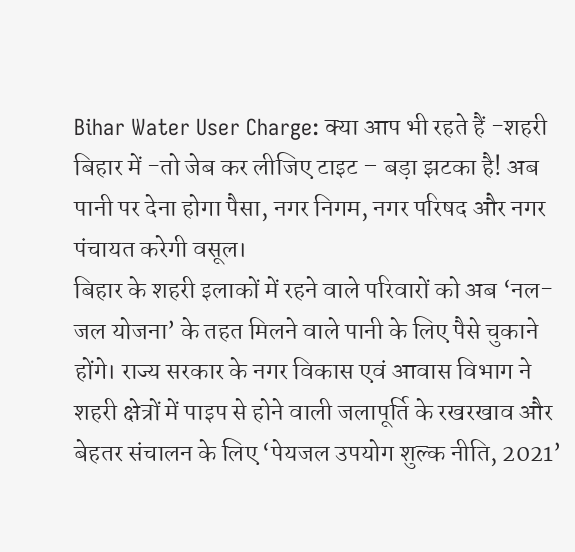Bihar Water User Charge: क्या आप भी रहते हैं -शहरी बिहार में -तो जेब कर लीजिए टाइट – बड़ा झटका है! अब पानी पर देना होगा पैसा, नगर निगम, नगर परिषद और नगर पंचायत करेगी वसूल।
बिहार के शहरी इलाकों में रहने वाले परिवारों को अब ‘नल-जल योजना’ के तहत मिलने वाले पानी के लिए पैसे चुकाने होंगे। राज्य सरकार के नगर विकास एवं आवास विभाग ने शहरी क्षेत्रों में पाइप से होने वाली जलापूर्ति के रखरखाव और बेहतर संचालन के लिए ‘पेयजल उपयोग शुल्क नीति, 2021’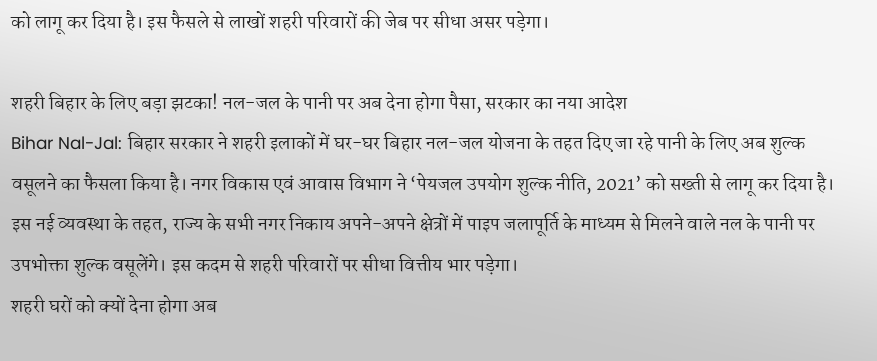को लागू कर दिया है। इस फैसले से लाखों शहरी परिवारों की जेब पर सीधा असर पड़ेगा।

शहरी बिहार के लिए बड़ा झटका! नल-जल के पानी पर अब देना होगा पैसा, सरकार का नया आदेश
Bihar Nal-Jal: बिहार सरकार ने शहरी इलाकों में घर-घर बिहार नल-जल योजना के तहत दिए जा रहे पानी के लिए अब शुल्क वसूलने का फैसला किया है। नगर विकास एवं आवास विभाग ने ‘पेयजल उपयोग शुल्क नीति, 2021’ को सख्ती से लागू कर दिया है। इस नई व्यवस्था के तहत, राज्य के सभी नगर निकाय अपने-अपने क्षेत्रों में पाइप जलापूर्ति के माध्यम से मिलने वाले नल के पानी पर उपभोक्ता शुल्क वसूलेंगे। इस कदम से शहरी परिवारों पर सीधा वित्तीय भार पड़ेगा।
शहरी घरों को क्यों देना होगा अब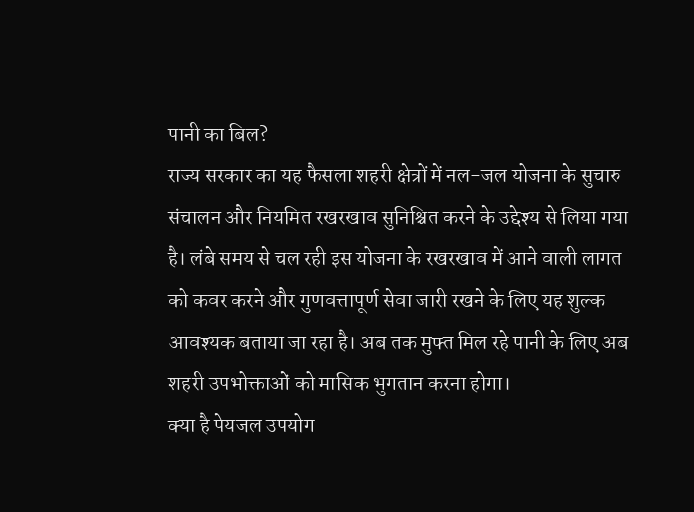पानी का बिल?
राज्य सरकार का यह फैसला शहरी क्षेत्रों में नल-जल योजना के सुचारु संचालन और नियमित रखरखाव सुनिश्चित करने के उद्देश्य से लिया गया है। लंबे समय से चल रही इस योजना के रखरखाव में आने वाली लागत को कवर करने और गुणवत्तापूर्ण सेवा जारी रखने के लिए यह शुल्क आवश्यक बताया जा रहा है। अब तक मुफ्त मिल रहे पानी के लिए अब शहरी उपभोक्ताओं को मासिक भुगतान करना होगा।
क्या है पेयजल उपयोग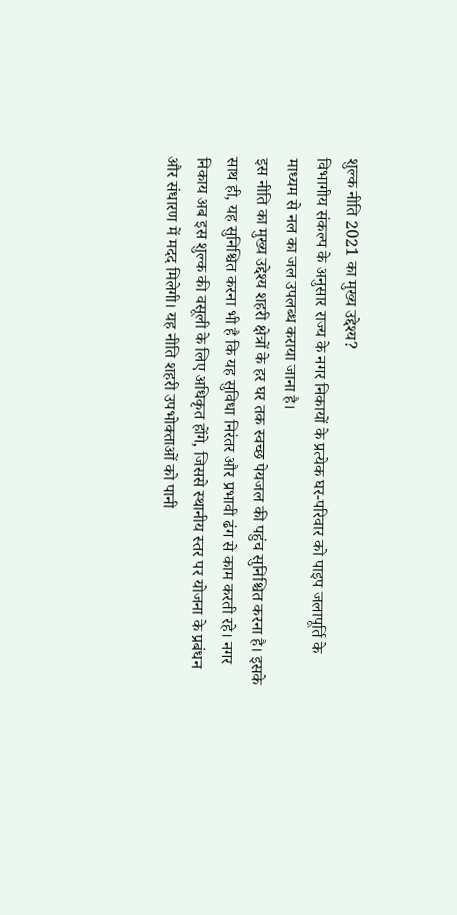शुल्क नीति 2021 का मुख्य उद्देश्य?
विभागीय संकल्प के अनुसार राज्य के नगर निकायों के प्रत्येक घर-परिवार को पाइप जलापूर्ति के माध्यम से नल का जल उपलब्ध कराया जाना है।
इस नीति का मुख्य उद्देश्य शहरी क्षेत्रों के हर घर तक स्वच्छ पेयजल की पहुंच सुनिश्चित करना है। इसके साथ ही, यह सुनिश्चित करना भी है कि यह सुविधा निरंतर और प्रभावी ढंग से काम करती रहे। नगर निकाय अब इस शुल्क की वसूली के लिए अधिकृत होंगे, जिससे स्थानीय स्तर पर योजना के प्रबंधन और संधारण में मदद मिलेगी। यह नीति शहरी उपभोक्ताओं को पानी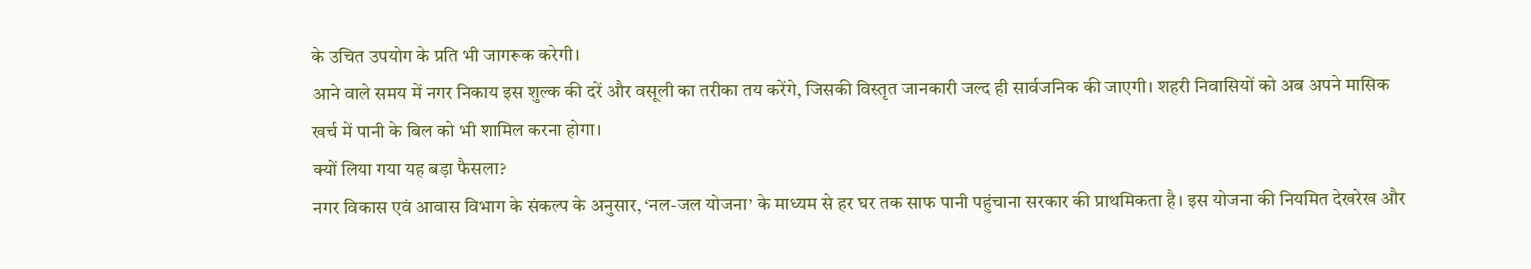के उचित उपयोग के प्रति भी जागरूक करेगी।
आने वाले समय में नगर निकाय इस शुल्क की दरें और वसूली का तरीका तय करेंगे, जिसकी विस्तृत जानकारी जल्द ही सार्वजनिक की जाएगी। शहरी निवासियों को अब अपने मासिक खर्च में पानी के बिल को भी शामिल करना होगा।
क्यों लिया गया यह बड़ा फैसला?
नगर विकास एवं आवास विभाग के संकल्प के अनुसार, ‘नल-जल योजना’ के माध्यम से हर घर तक साफ पानी पहुंचाना सरकार की प्राथमिकता है। इस योजना की नियमित देखरेख और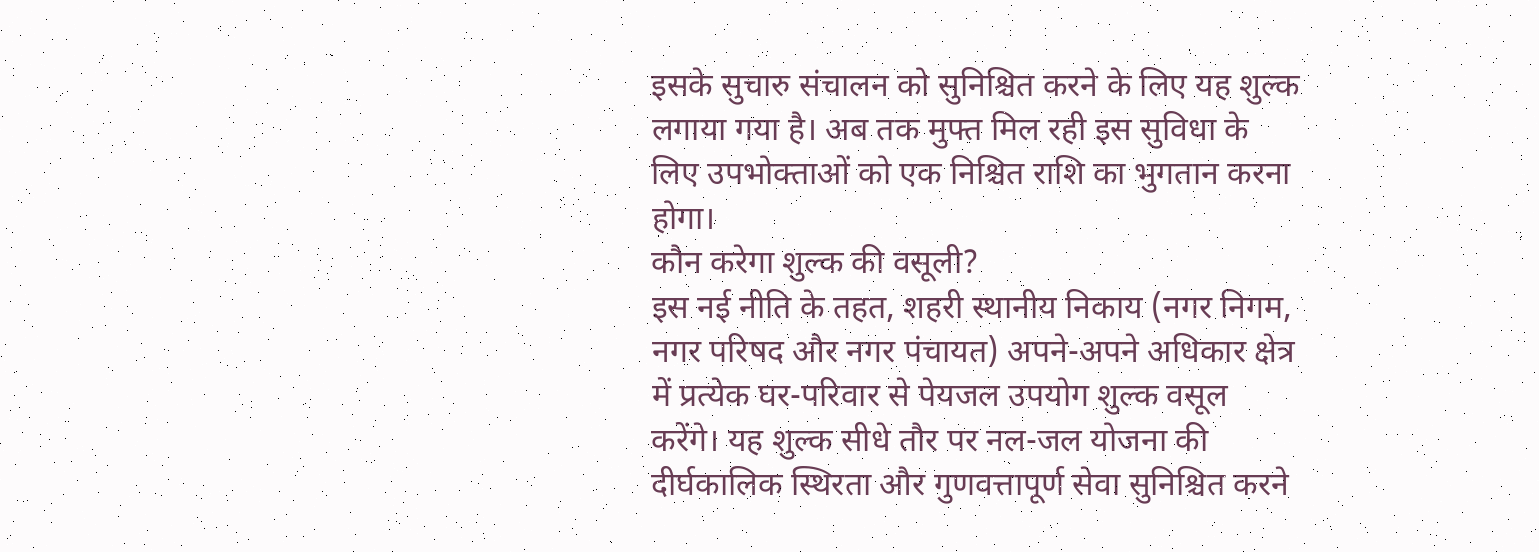इसके सुचारु संचालन को सुनिश्चित करने के लिए यह शुल्क लगाया गया है। अब तक मुफ्त मिल रही इस सुविधा के लिए उपभोक्ताओं को एक निश्चित राशि का भुगतान करना होगा।
कौन करेगा शुल्क की वसूली?
इस नई नीति के तहत, शहरी स्थानीय निकाय (नगर निगम, नगर परिषद और नगर पंचायत) अपने-अपने अधिकार क्षेत्र में प्रत्येक घर-परिवार से पेयजल उपयोग शुल्क वसूल करेंगे। यह शुल्क सीधे तौर पर नल-जल योजना की दीर्घकालिक स्थिरता और गुणवत्तापूर्ण सेवा सुनिश्चित करने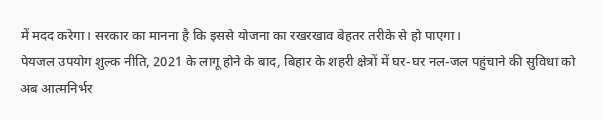में मदद करेगा। सरकार का मानना है कि इससे योजना का रखरखाव बेहतर तरीके से हो पाएगा।
पेयजल उपयोग शुल्क नीति, 2021 के लागू होने के बाद, बिहार के शहरी क्षेत्रों में घर-घर नल-जल पहुंचाने की सुविधा को अब आत्मनिर्भर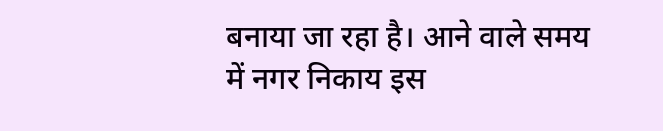बनाया जा रहा है। आने वाले समय में नगर निकाय इस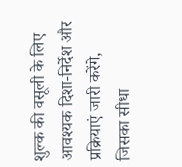शुल्क की वसूली के लिए आवश्यक दिशा-निर्देश और प्रक्रियाएं जारी करेंगे, जिसका सीधा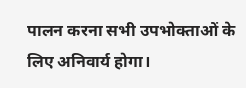पालन करना सभी उपभोक्ताओं के लिए अनिवार्य होगा।